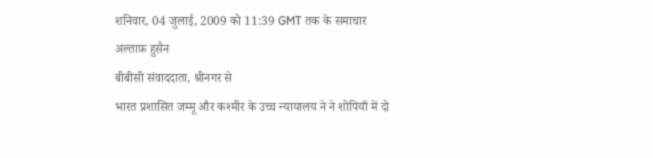शनिवार, 04 जुलाई, 2009 को 11:39 GMT तक के समाचार
अल्ताफ़ हुसैन
बीबीसी संवाददाता, श्रीनगर से
भारत प्रशासित जम्मू और कश्मीर के उच्च न्यायालय ने ने शोपियाँ में दो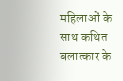महिलाओं के साथ कथित बलात्कार के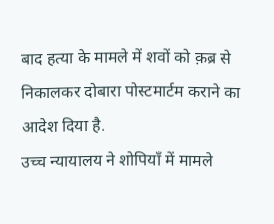बाद हत्या के मामले में शवों को क़ब्र से निकालकर दोबारा पोस्टमार्टम कराने का आदेश दिया है.
उच्च न्यायालय ने शोपियाँ में मामले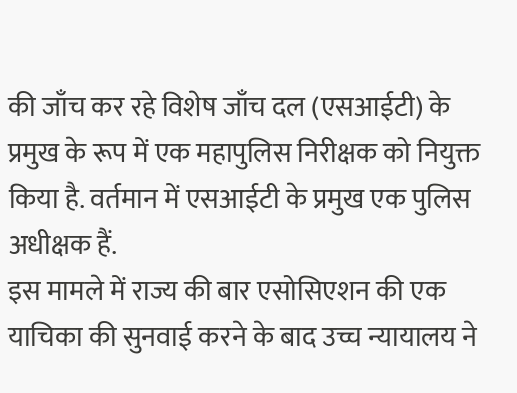की जाँच कर रहे विशेष जाँच दल (एसआईटी) के प्रमुख के रूप में एक महापुलिस निरीक्षक को नियुक्त किया है. वर्तमान में एसआईटी के प्रमुख एक पुलिस अधीक्षक हैं.
इस मामले में राज्य की बार एसोसिएशन की एक याचिका की सुनवाई करने के बाद उच्च न्यायालय ने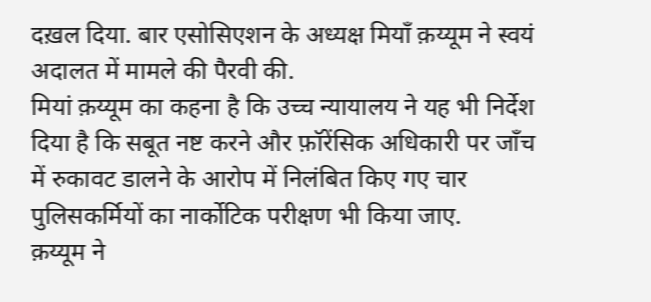दख़ल दिया. बार एसोसिएशन के अध्यक्ष मियाँ क़य्यूम ने स्वयं अदालत में मामले की पैरवी की.
मियां क़य्यूम का कहना है कि उच्च न्यायालय ने यह भी निर्देश दिया है कि सबूत नष्ट करने और फ़ॉरेंसिक अधिकारी पर जाँच में रुकावट डालने के आरोप में निलंबित किए गए चार पुलिसकर्मियों का नार्कोटिक परीक्षण भी किया जाए.
क़य्यूम ने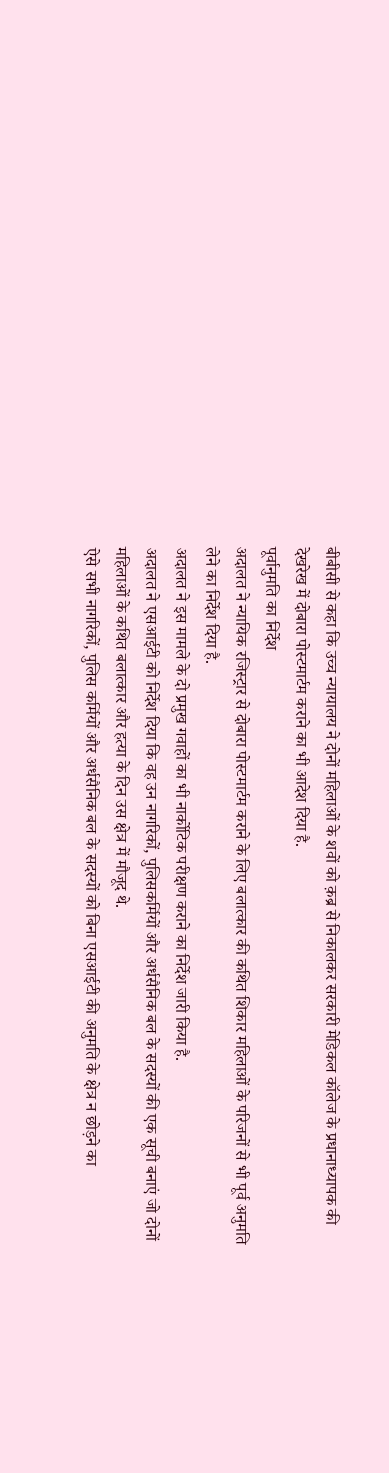बीबीसी से कहा कि उच्च न्यायालय ने दोनों महिलाओं के शवों को क़ब्र से निकालकर सरकारी मेडिकल कॉलेज के प्रधानाध्यापक की देखरेख में दोबारा पोस्टमार्टम कराने का भी आदेश दिया है.
पूर्वानुमति का निर्देश
अदालत ने न्यायिक रजिस्ट्रार से दोबारा पोस्टमार्टम कराने के लिए बलात्कार की कथित शिकार महिलाओं के परिजनों से भी पूर्व अनुमति लेने का निर्देश दिया है.
अदालत ने इस मामले के दो प्रमुख गवाहों का भी नार्कोटिक परीक्षण कराने का निर्देश जारी किया है.
अदालत ने एसआईटी को निर्देश दिया कि वह उन नागरिकों, पुलिसकर्मियों और अर्धसैनिक बल के सदस्यों की एक सूची बनाएं जो दोनों महिलाओं के कथित बलात्कार और हत्या के दिन उस क्षेत्र में मौजूद थे.
ऐसे सभी नागरिकों, पुलिस कर्मियों और अर्धसैनिक बल के सदस्यों को बिना एसआईटी की अनुमति के क्षेत्र न छोड़ने का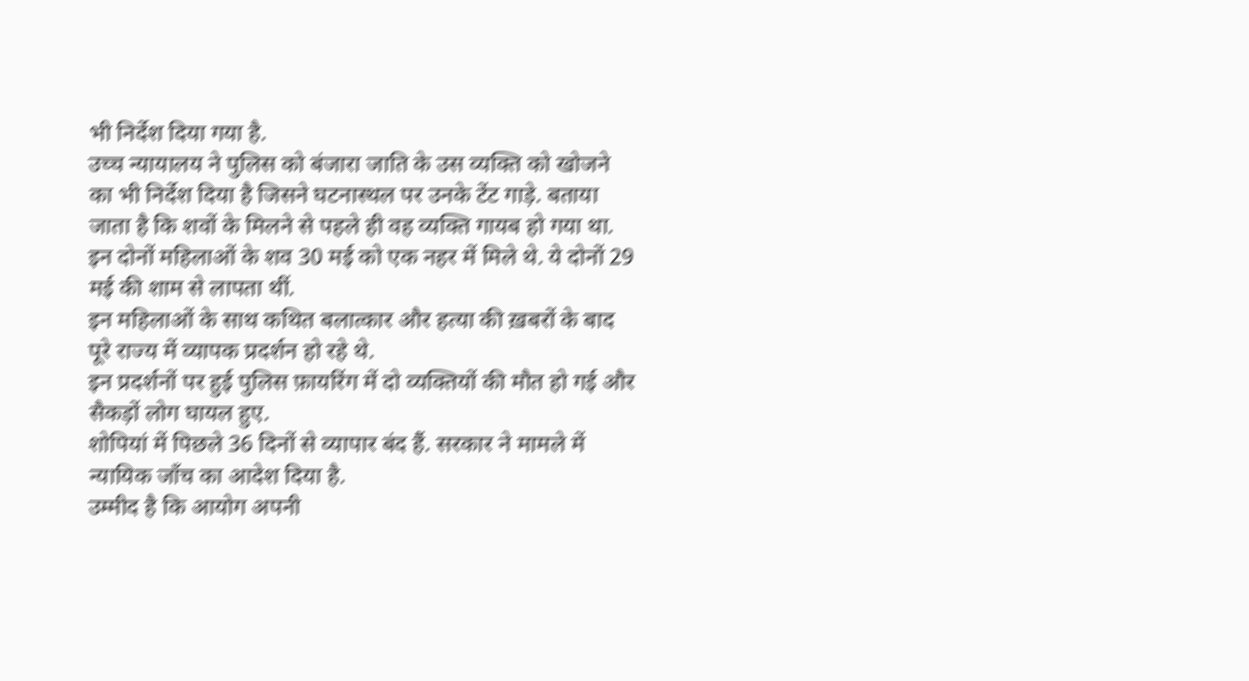भी निर्देश दिया गया है.
उच्च न्यायालय ने पुलिस को बंजारा जाति के उस व्यक्ति को खोजने का भी निर्देश दिया है जिसने घटनास्थल पर उनके टेंट गाड़े. बताया जाता है कि शवों के मिलने से पहले ही वह व्यक्ति गायब हो गया था.
इन दोनों महिलाओं के शव 30 मई को एक नहर में मिले थे. ये दोनों 29 मई की शाम से लापता थीं.
इन महिलाओं के साथ कथित बलात्कार और हत्या की ख़बरों के बाद पूरे राज्य में व्यापक प्रदर्शन हो रहे थे.
इन प्रदर्शनों पर हुई पुलिस फ़ायरिंग में दो व्यक्तियों की मौत हो गई और सैकड़ों लोग घायल हुए.
शोपियां में पिछले 36 दिनों से व्यापार बंद हैं. सरकार ने मामले में न्यायिक जाँच का आदेश दिया है.
उम्मीद है कि आयोग अपनी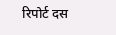रिपोर्ट दस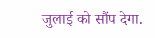जुलाई को सौंप देगा.